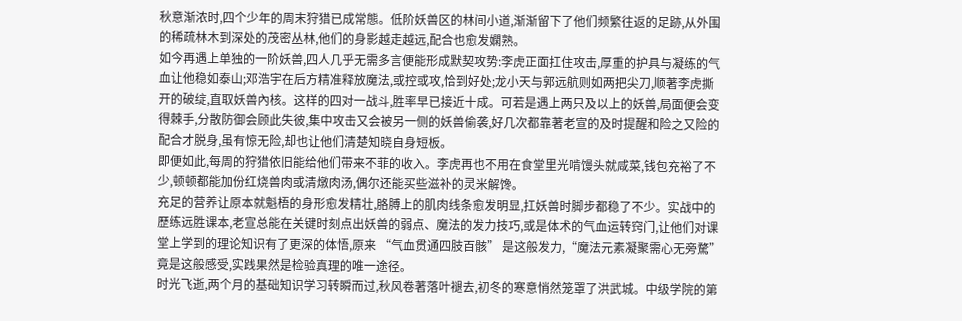秋意渐浓时,四个少年的周末狩猎已成常態。低阶妖兽区的林间小道,渐渐留下了他们频繁往返的足跡,从外围的稀疏林木到深处的茂密丛林,他们的身影越走越远,配合也愈发嫻熟。
如今再遇上单独的一阶妖兽,四人几乎无需多言便能形成默契攻势:李虎正面扛住攻击,厚重的护具与凝练的气血让他稳如泰山;邓浩宇在后方精准释放魔法,或控或攻,恰到好处;龙小天与郭远航则如两把尖刀,顺著李虎撕开的破绽,直取妖兽內核。这样的四对一战斗,胜率早已接近十成。可若是遇上两只及以上的妖兽,局面便会变得棘手,分散防御会顾此失彼,集中攻击又会被另一侧的妖兽偷袭,好几次都靠著老宣的及时提醒和险之又险的配合才脱身,虽有惊无险,却也让他们清楚知晓自身短板。
即便如此,每周的狩猎依旧能给他们带来不菲的收入。李虎再也不用在食堂里光啃馒头就咸菜,钱包充裕了不少,顿顿都能加份红烧兽肉或清燉肉汤,偶尔还能买些滋补的灵米解馋。
充足的营养让原本就魁梧的身形愈发精壮,胳膊上的肌肉线条愈发明显,扛妖兽时脚步都稳了不少。实战中的歷练远胜课本,老宣总能在关键时刻点出妖兽的弱点、魔法的发力技巧,或是体术的气血运转窍门,让他们对课堂上学到的理论知识有了更深的体悟,原来 “气血贯通四肢百骸” 是这般发力,“魔法元素凝聚需心无旁騖” 竟是这般感受,实践果然是检验真理的唯一途径。
时光飞逝,两个月的基础知识学习转瞬而过,秋风卷著落叶褪去,初冬的寒意悄然笼罩了洪武城。中级学院的第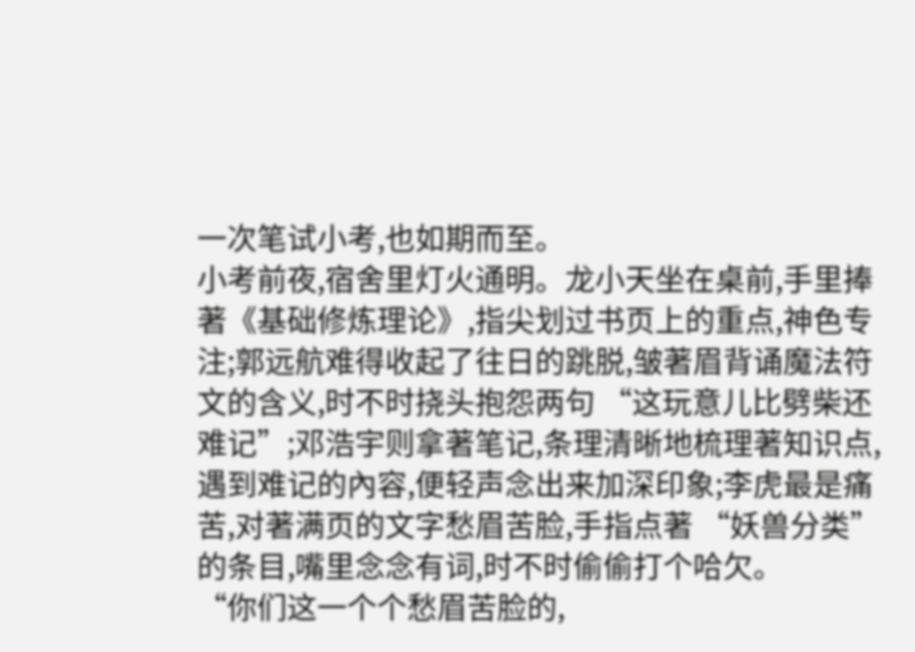一次笔试小考,也如期而至。
小考前夜,宿舍里灯火通明。龙小天坐在桌前,手里捧著《基础修炼理论》,指尖划过书页上的重点,神色专注;郭远航难得收起了往日的跳脱,皱著眉背诵魔法符文的含义,时不时挠头抱怨两句 “这玩意儿比劈柴还难记”;邓浩宇则拿著笔记,条理清晰地梳理著知识点,遇到难记的內容,便轻声念出来加深印象;李虎最是痛苦,对著满页的文字愁眉苦脸,手指点著 “妖兽分类” 的条目,嘴里念念有词,时不时偷偷打个哈欠。
“你们这一个个愁眉苦脸的,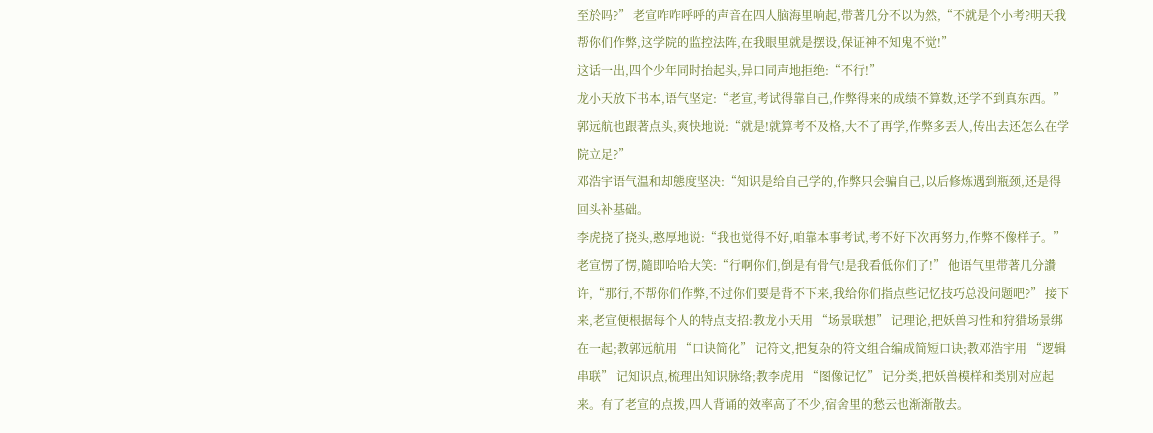至於吗?” 老宣咋咋呼呼的声音在四人脑海里响起,带著几分不以为然,“不就是个小考?明天我帮你们作弊,这学院的监控法阵,在我眼里就是摆设,保证神不知鬼不觉!”
这话一出,四个少年同时抬起头,异口同声地拒绝:“不行!”
龙小天放下书本,语气坚定:“老宣,考试得靠自己,作弊得来的成绩不算数,还学不到真东西。”
郭远航也跟著点头,爽快地说:“就是!就算考不及格,大不了再学,作弊多丟人,传出去还怎么在学院立足?”
邓浩宇语气温和却態度坚决:“知识是给自己学的,作弊只会骗自己,以后修炼遇到瓶颈,还是得回头补基础。
李虎挠了挠头,憨厚地说:“我也觉得不好,咱靠本事考试,考不好下次再努力,作弊不像样子。”
老宣愣了愣,隨即哈哈大笑:“行啊你们,倒是有骨气!是我看低你们了!” 他语气里带著几分讚许,“那行,不帮你们作弊,不过你们要是背不下来,我给你们指点些记忆技巧总没问题吧?” 接下来,老宣便根据每个人的特点支招:教龙小天用 “场景联想” 记理论,把妖兽习性和狩猎场景绑在一起;教郭远航用 “口诀简化” 记符文,把复杂的符文组合编成简短口诀;教邓浩宇用 “逻辑串联” 记知识点,梳理出知识脉络;教李虎用 “图像记忆” 记分类,把妖兽模样和类別对应起来。有了老宣的点拨,四人背诵的效率高了不少,宿舍里的愁云也渐渐散去。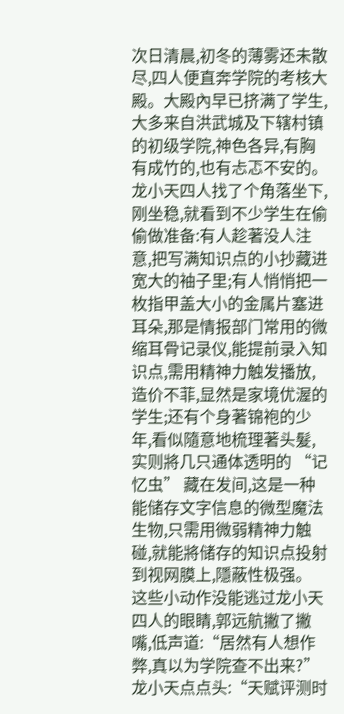次日清晨,初冬的薄雾还未散尽,四人便直奔学院的考核大殿。大殿內早已挤满了学生,大多来自洪武城及下辖村镇的初级学院,神色各异,有胸有成竹的,也有忐忑不安的。龙小天四人找了个角落坐下,刚坐稳,就看到不少学生在偷偷做准备:有人趁著没人注意,把写满知识点的小抄藏进宽大的袖子里;有人悄悄把一枚指甲盖大小的金属片塞进耳朵,那是情报部门常用的微缩耳骨记录仪,能提前录入知识点,需用精神力触发播放,造价不菲,显然是家境优渥的学生;还有个身著锦袍的少年,看似隨意地梳理著头髮,实则將几只通体透明的 “记忆虫” 藏在发间,这是一种能储存文字信息的微型魔法生物,只需用微弱精神力触碰,就能將储存的知识点投射到视网膜上,隱蔽性极强。
这些小动作没能逃过龙小天四人的眼睛,郭远航撇了撇嘴,低声道:“居然有人想作弊,真以为学院查不出来?”
龙小天点点头:“天赋评测时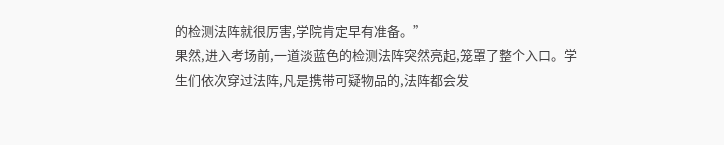的检测法阵就很厉害,学院肯定早有准备。”
果然,进入考场前,一道淡蓝色的检测法阵突然亮起,笼罩了整个入口。学生们依次穿过法阵,凡是携带可疑物品的,法阵都会发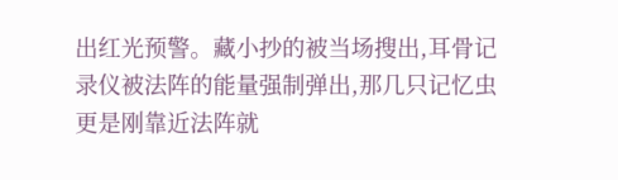出红光预警。藏小抄的被当场搜出,耳骨记录仪被法阵的能量强制弹出,那几只记忆虫更是刚靠近法阵就